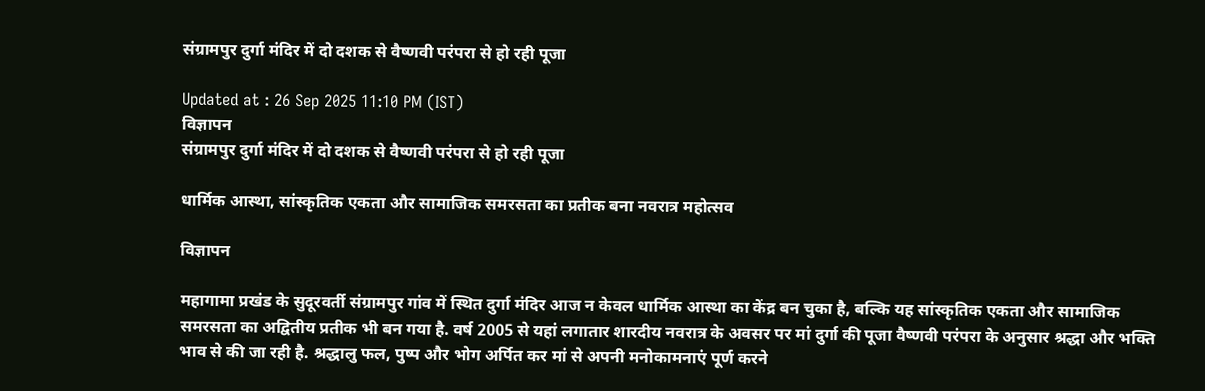संग्रामपुर दुर्गा मंदिर में दो दशक से वैष्णवी परंपरा से हो रही पूजा

Updated at : 26 Sep 2025 11:10 PM (IST)
विज्ञापन
संग्रामपुर दुर्गा मंदिर में दो दशक से वैष्णवी परंपरा से हो रही पूजा

धार्मिक आस्था, सांस्कृतिक एकता और सामाजिक समरसता का प्रतीक बना नवरात्र महोत्सव

विज्ञापन

महागामा प्रखंड के सुदूरवर्ती संग्रामपुर गांव में स्थित दुर्गा मंदिर आज न केवल धार्मिक आस्था का केंद्र बन चुका है, बल्कि यह सांस्कृतिक एकता और सामाजिक समरसता का अद्वितीय प्रतीक भी बन गया है. वर्ष 2005 से यहां लगातार शारदीय नवरात्र के अवसर पर मां दुर्गा की पूजा वैष्णवी परंपरा के अनुसार श्रद्धा और भक्ति भाव से की जा रही है. श्रद्धालु फल, पुष्प और भोग अर्पित कर मां से अपनी मनोकामनाएं पूर्ण करने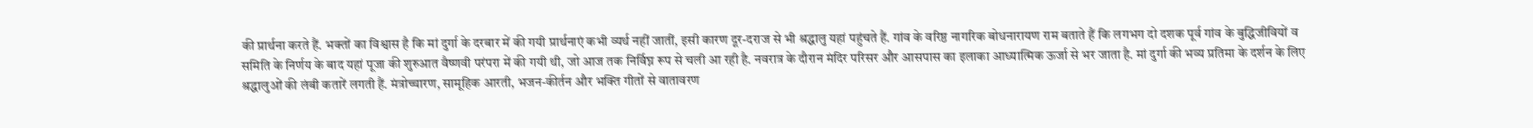की प्रार्थना करते हैं. भक्तों का विश्वास है कि मां दुर्गा के दरबार में की गयी प्रार्थनाएं कभी व्यर्थ नहीं जातीं, इसी कारण दूर-दराज से भी श्रद्धालु यहां पहुंचते हैं. गांव के वरिष्ठ नागरिक बोधनारायण राम बताते हैं कि लगभग दो दशक पूर्व गांव के बुद्धिजीवियों व समिति के निर्णय के बाद यहां पूजा की शुरुआत वैष्णवी परंपरा में की गयी थी, जो आज तक निर्विघ्न रूप से चली आ रही है. नवरात्र के दौरान मंदिर परिसर और आसपास का इलाका आध्यात्मिक ऊर्जा से भर जाता है. मां दुर्गा की भव्य प्रतिमा के दर्शन के लिए श्रद्धालुओं की लंबी कतारें लगती हैं. मंत्रोच्चारण, सामूहिक आरती, भजन-कीर्तन और भक्ति गीतों से वातावरण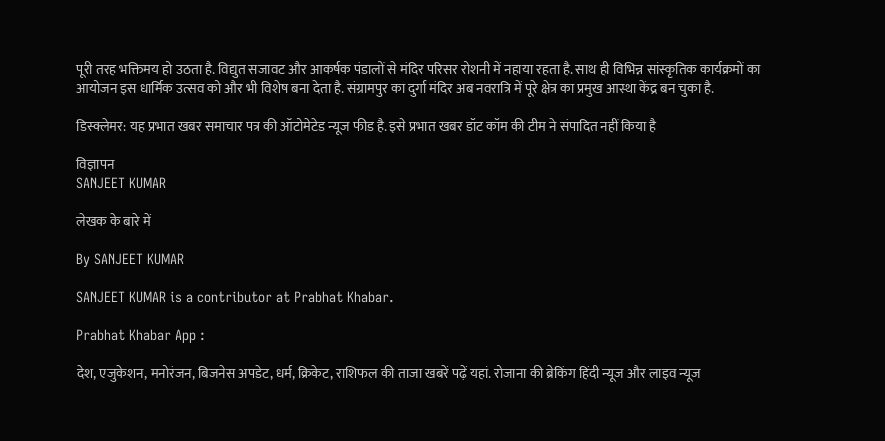पूरी तरह भक्तिमय हो उठता है. विद्युत सजावट और आकर्षक पंडालों से मंदिर परिसर रोशनी में नहाया रहता है. साथ ही विभिन्न सांस्कृतिक कार्यक्रमों का आयोजन इस धार्मिक उत्सव को और भी विशेष बना देता है. संग्रामपुर का दुर्गा मंदिर अब नवरात्रि में पूरे क्षेत्र का प्रमुख आस्था केंद्र बन चुका है.

डिस्क्लेमर: यह प्रभात खबर समाचार पत्र की ऑटोमेटेड न्यूज फीड है. इसे प्रभात खबर डॉट कॉम की टीम ने संपादित नहीं किया है

विज्ञापन
SANJEET KUMAR

लेखक के बारे में

By SANJEET KUMAR

SANJEET KUMAR is a contributor at Prabhat Khabar.

Prabhat Khabar App :

देश, एजुकेशन, मनोरंजन, बिजनेस अपडेट, धर्म, क्रिकेट, राशिफल की ताजा खबरें पढ़ें यहां. रोजाना की ब्रेकिंग हिंदी न्यूज और लाइव न्यूज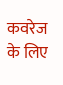कवरेज के लिए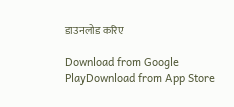डाउनलोड करिए

Download from Google PlayDownload from App Store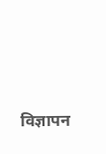विज्ञापन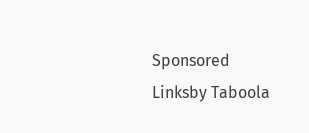Sponsored Linksby Taboola